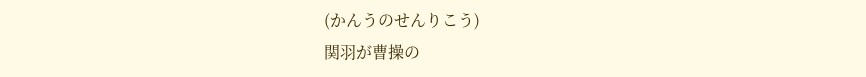(かんうのせんりこう)
関羽が曹操の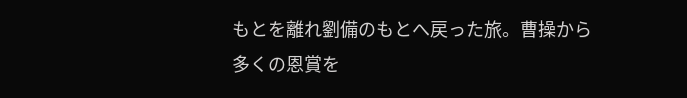もとを離れ劉備のもとへ戻った旅。曹操から多くの恩賞を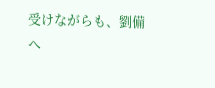受けながらも、劉備へ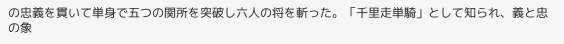の忠義を貫いて単身で五つの関所を突破し六人の将を斬った。「千里走単騎」として知られ、義と忠の象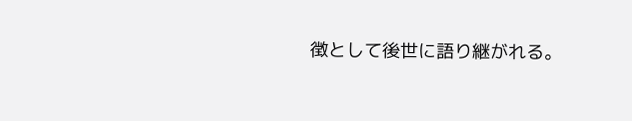徴として後世に語り継がれる。